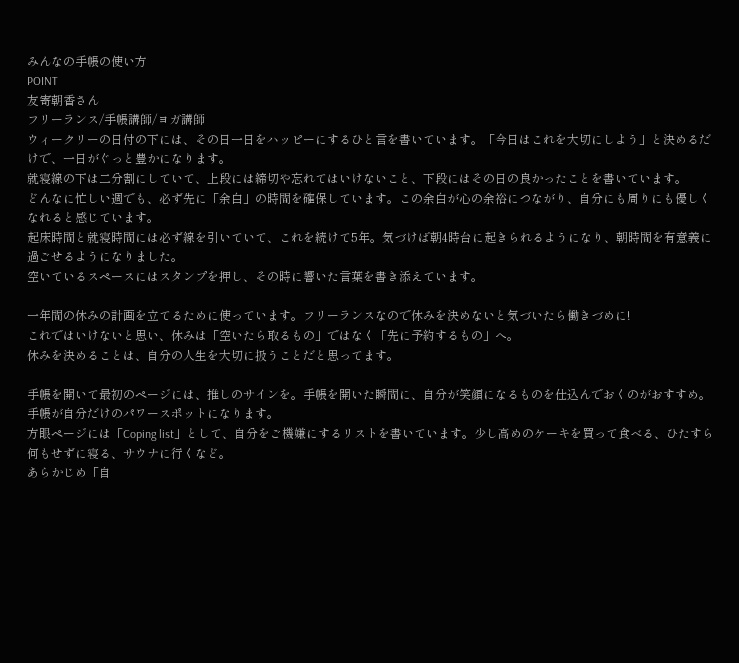みんなの手帳の使い方
POINT
友寄朝香さん
フリーランス/手帳講師/ヨガ講師
ウィークリーの日付の下には、その日一日をハッピーにするひと言を書いています。「今日はこれを大切にしよう」と決めるだけで、一日がぐっと豊かになります。
就寝線の下は二分割にしていて、上段には締切や忘れてはいけないこと、下段にはその日の良かったことを書いています。
どんなに忙しい週でも、必ず先に「余白」の時間を確保しています。この余白が心の余裕につながり、自分にも周りにも優しくなれると感じています。
起床時間と就寝時間には必ず線を引いていて、これを続けて5年。気づけば朝4時台に起きられるようになり、朝時間を有意義に過ごせるようになりました。
空いているスペースにはスタンプを押し、その時に響いた言葉を書き添えています。

一年間の休みの計画を立てるために使っています。フリーランスなので休みを決めないと気づいたら働きづめに!
これではいけないと思い、休みは「空いたら取るもの」ではなく「先に予約するもの」へ。
休みを決めることは、自分の人生を大切に扱うことだと思ってます。

手帳を開いて最初のページには、推しのサインを。手帳を開いた瞬間に、自分が笑顔になるものを仕込んでおくのがおすすめ。手帳が自分だけのパワースポットになります。
方眼ページには「Coping list」として、自分をご機嫌にするリストを書いています。少し高めのケーキを買って食べる、ひたすら何もせずに寝る、サウナに行くなど。
あらかじめ「自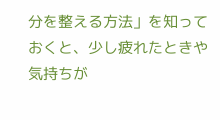分を整える方法」を知っておくと、少し疲れたときや気持ちが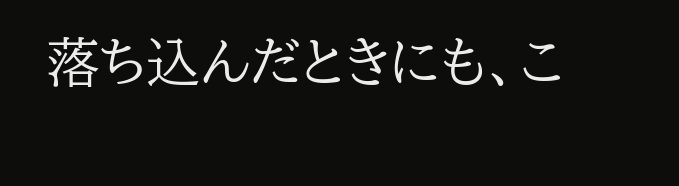落ち込んだときにも、こ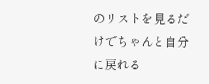のリストを見るだけでちゃんと自分に戻れる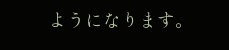ようになります。